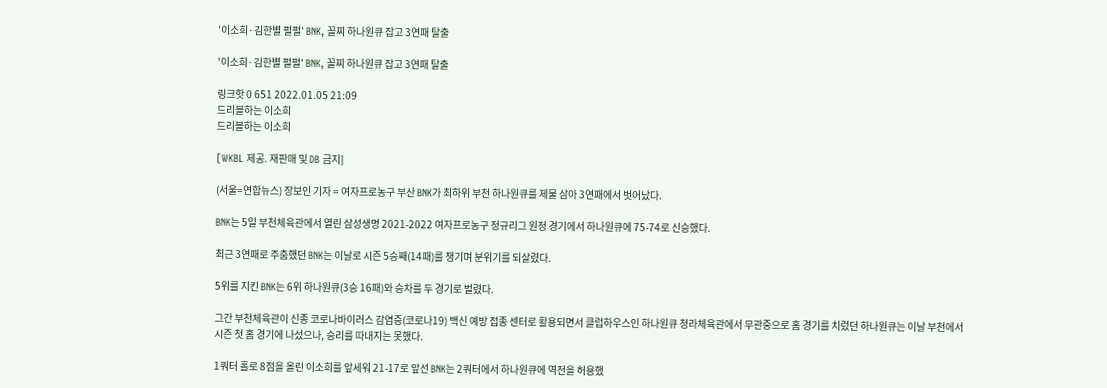'이소희·김한별 펄펄' BNK, 꼴찌 하나원큐 잡고 3연패 탈출

'이소희·김한별 펄펄' BNK, 꼴찌 하나원큐 잡고 3연패 탈출

링크핫 0 651 2022.01.05 21:09
드리블하는 이소희
드리블하는 이소희

[WKBL 제공. 재판매 및 DB 금지]

(서울=연합뉴스) 장보인 기자 = 여자프로농구 부산 BNK가 최하위 부천 하나원큐를 제물 삼아 3연패에서 벗어났다.

BNK는 5일 부천체육관에서 열린 삼성생명 2021-2022 여자프로농구 정규리그 원정 경기에서 하나원큐에 75-74로 신승했다.

최근 3연패로 주춤했던 BNK는 이날로 시즌 5승째(14패)를 챙기며 분위기를 되살렸다.

5위를 지킨 BNK는 6위 하나원큐(3승 16패)와 승차를 두 경기로 벌렸다.

그간 부천체육관이 신종 코로나바이러스 감염증(코로나19) 백신 예방 접종 센터로 활용되면서 클럽하우스인 하나원큐 청라체육관에서 무관중으로 홈 경기를 치렀던 하나원큐는 이날 부천에서 시즌 첫 홈 경기에 나섰으나, 승리를 따내지는 못했다.

1쿼터 홀로 8점을 올린 이소희를 앞세워 21-17로 앞선 BNK는 2쿼터에서 하나원큐에 역전을 허용했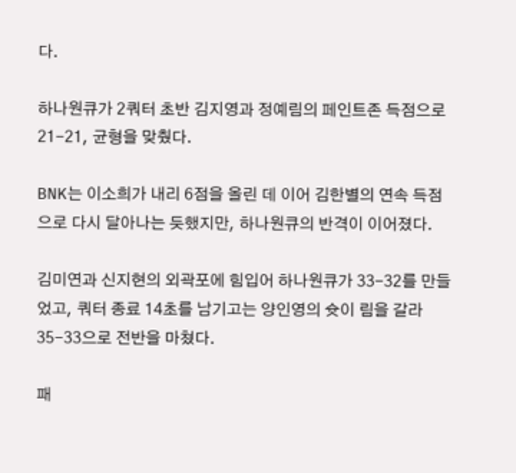다.

하나원큐가 2쿼터 초반 김지영과 정예림의 페인트존 득점으로 21-21, 균형을 맞췄다.

BNK는 이소희가 내리 6점을 올린 데 이어 김한별의 연속 득점으로 다시 달아나는 듯했지만, 하나원큐의 반격이 이어졌다.

김미연과 신지현의 외곽포에 힘입어 하나원큐가 33-32를 만들었고, 쿼터 종료 14초를 남기고는 양인영의 슛이 림을 갈라 35-33으로 전반을 마쳤다.

패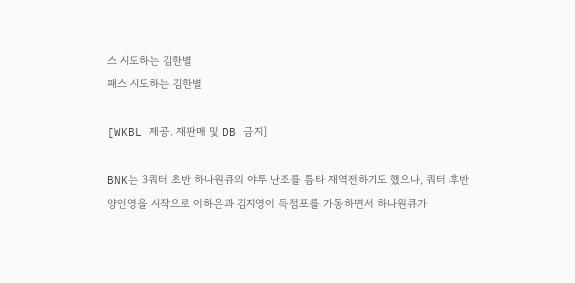스 시도하는 김한별
패스 시도하는 김한별

[WKBL 제공. 재판매 및 DB 금지]

BNK는 3쿼터 초반 하나원큐의 야투 난조를 틈타 재역전하기도 했으나, 쿼터 후반 양인영을 시작으로 이하은과 김지영이 득점포를 가동하면서 하나원큐가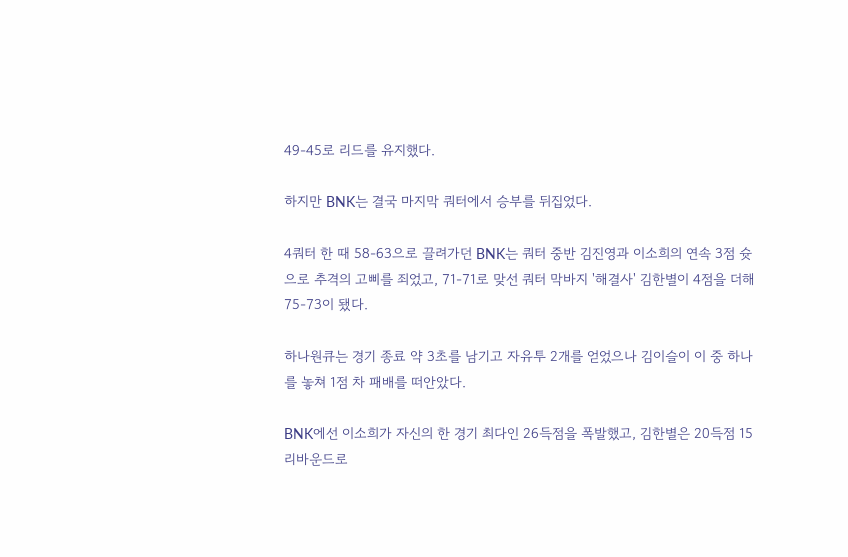49-45로 리드를 유지했다.

하지만 BNK는 결국 마지막 쿼터에서 승부를 뒤집었다.

4쿼터 한 때 58-63으로 끌려가던 BNK는 쿼터 중반 김진영과 이소희의 연속 3점 슛으로 추격의 고삐를 죄었고, 71-71로 맞선 쿼터 막바지 '해결사' 김한별이 4점을 더해 75-73이 됐다.

하나원큐는 경기 종료 약 3초를 남기고 자유투 2개를 얻었으나 김이슬이 이 중 하나를 놓쳐 1점 차 패배를 떠안았다.

BNK에선 이소희가 자신의 한 경기 최다인 26득점을 폭발했고, 김한별은 20득점 15리바운드로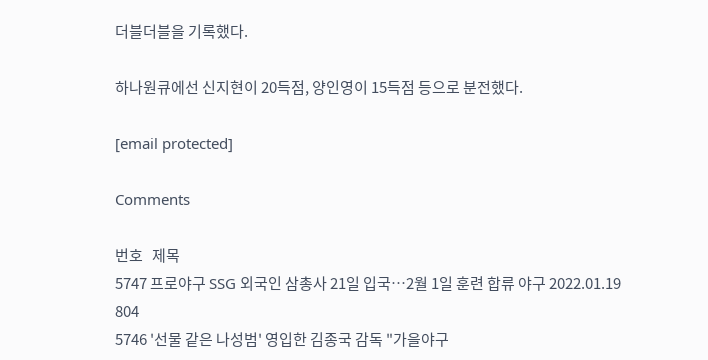더블더블을 기록했다.

하나원큐에선 신지현이 20득점, 양인영이 15득점 등으로 분전했다.

[email protected]

Comments

번호   제목
5747 프로야구 SSG 외국인 삼총사 21일 입국…2월 1일 훈련 합류 야구 2022.01.19 804
5746 '선물 같은 나성범' 영입한 김종국 감독 "가을야구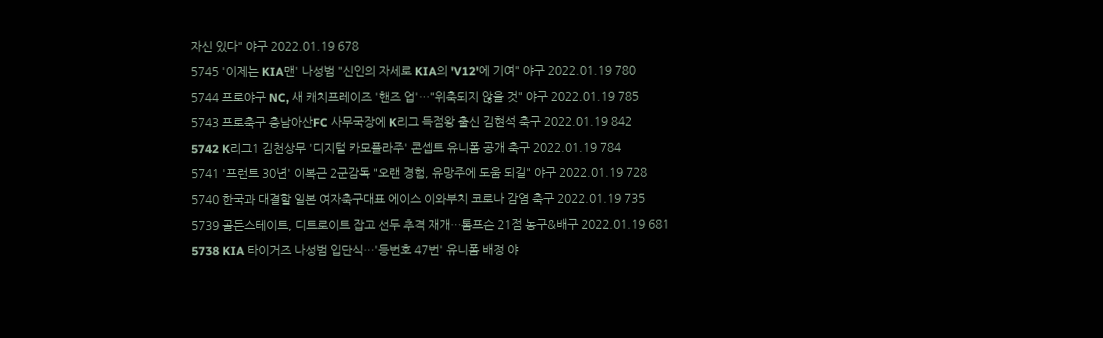자신 있다" 야구 2022.01.19 678
5745 '이제는 KIA맨' 나성범 "신인의 자세로 KIA의 'V12'에 기여" 야구 2022.01.19 780
5744 프로야구 NC, 새 캐치프레이즈 '핸즈 업'…"위축되지 않을 것" 야구 2022.01.19 785
5743 프로축구 충남아산FC 사무국장에 K리그 득점왕 출신 김현석 축구 2022.01.19 842
5742 K리그1 김천상무 '디지털 카모플라주' 콘셉트 유니폼 공개 축구 2022.01.19 784
5741 '프런트 30년' 이복근 2군감독 "오랜 경험, 유망주에 도움 되길" 야구 2022.01.19 728
5740 한국과 대결할 일본 여자축구대표 에이스 이와부치 코로나 감염 축구 2022.01.19 735
5739 골든스테이트, 디트로이트 잡고 선두 추격 재개…톰프슨 21점 농구&배구 2022.01.19 681
5738 KIA 타이거즈 나성범 입단식…'등번호 47번' 유니폼 배정 야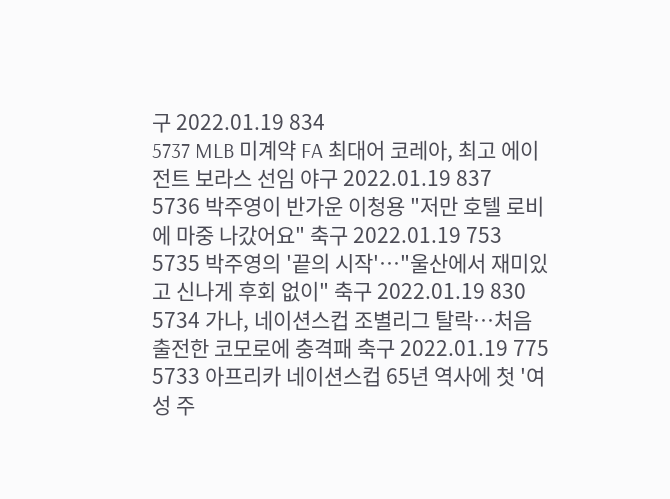구 2022.01.19 834
5737 MLB 미계약 FA 최대어 코레아, 최고 에이전트 보라스 선임 야구 2022.01.19 837
5736 박주영이 반가운 이청용 "저만 호텔 로비에 마중 나갔어요" 축구 2022.01.19 753
5735 박주영의 '끝의 시작'…"울산에서 재미있고 신나게 후회 없이" 축구 2022.01.19 830
5734 가나, 네이션스컵 조별리그 탈락…처음 출전한 코모로에 충격패 축구 2022.01.19 775
5733 아프리카 네이션스컵 65년 역사에 첫 '여성 주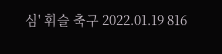심' 휘슬 축구 2022.01.19 816